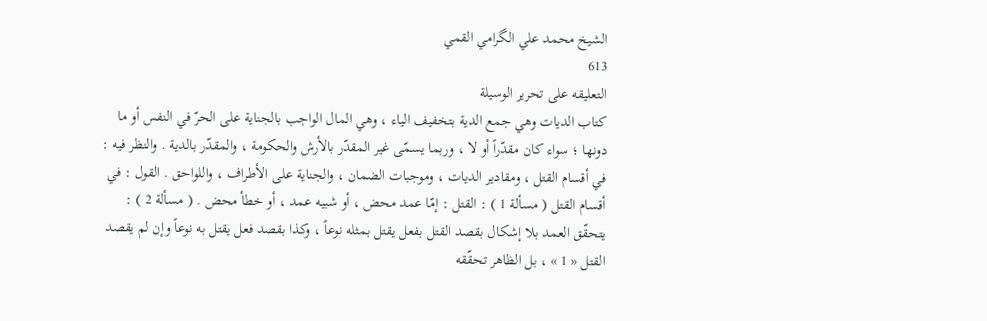الشيخ محمد علي الگرامي القمي
613
التعليقه على تحرير الوسيلة
كتاب الديات وهي جمع الدية بتخفيف الياء ، وهي المال الواجب بالجناية على الحرّ في النفس أو ما دونها ؛ سواء كان مقدّراً أو لا ، وربما يسمّى غير المقدّر بالأرش والحكومة ، والمقدّر بالدية . والنظر فيه : في أقسام القتل ، ومقادير الديات ، وموجبات الضمان ، والجناية على الأطراف ، واللواحق . القول : في أقسام القتل ( مسألة 1 ) : القتل : إمّا عمد محض ، أو شبيه عمد ، أو خطأ محض . ( مسألة 2 ) : يتحقّق العمد بلا إشكال بقصد القتل بفعل يقتل بمثله نوعاً ، وكذا بقصد فعل يقتل به نوعاً وإن لم يقصد القتل « 1 » ، بل الظاهر تحقّقه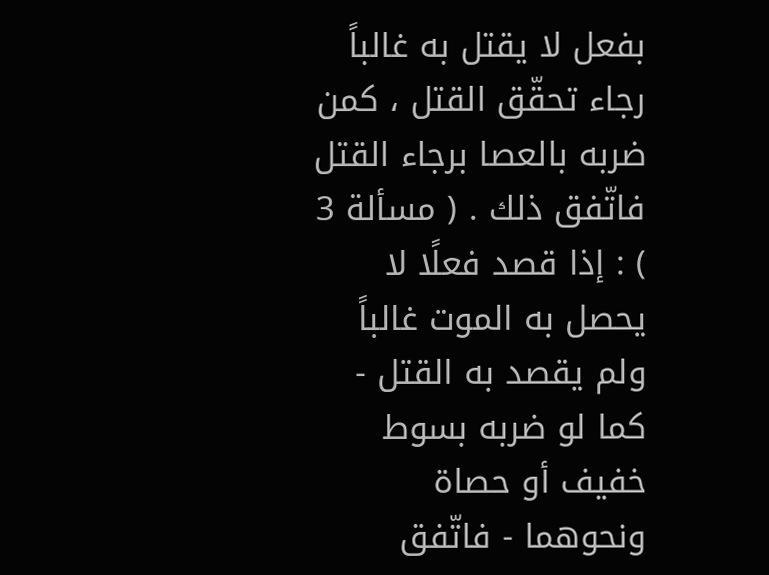بفعل لا يقتل به غالباً رجاء تحقّق القتل ، كمن ضربه بالعصا برجاء القتل فاتّفق ذلك . ( مسألة 3 ) : إذا قصد فعلًا لا يحصل به الموت غالباً ولم يقصد به القتل - كما لو ضربه بسوط خفيف أو حصاة ونحوهما - فاتّفق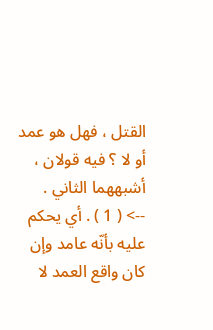القتل ، فهل هو عمد أو لا ؟ فيه قولان ، أشبههما الثاني .
--> ( 1 ) . أي يحكم عليه بأنّه عامد وإن كان واقع العمد لا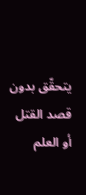يتحقّق بدون قصد القتل أو العلم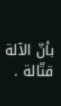بأنّ الآلة قتّالة .